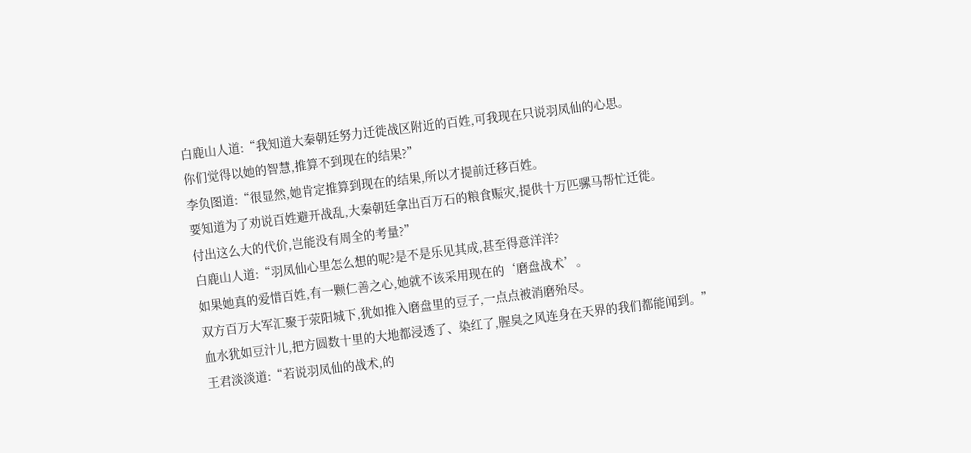白鹿山人道:“我知道大秦朝廷努力迁徙战区附近的百姓,可我现在只说羽凤仙的心思。
你们觉得以她的智慧,推算不到现在的结果?”
李负图道:“很显然,她肯定推算到现在的结果,所以才提前迁移百姓。
要知道为了劝说百姓避开战乱,大秦朝廷拿出百万石的粮食赈灾,提供十万匹骡马帮忙迁徙。
付出这么大的代价,岂能没有周全的考量?”
白鹿山人道:“羽凤仙心里怎么想的呢?是不是乐见其成,甚至得意洋洋?
如果她真的爱惜百姓,有一颗仁善之心,她就不该采用现在的‘磨盘战术’。
双方百万大军汇聚于荥阳城下,犹如推入磨盘里的豆子,一点点被消磨殆尽。
血水犹如豆汁儿,把方圆数十里的大地都浸透了、染红了,腥臭之风连身在天界的我们都能闻到。”
王君淡淡道:“若说羽凤仙的战术,的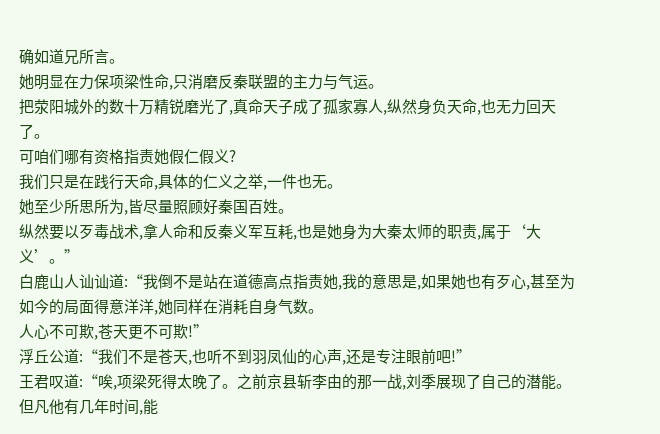确如道兄所言。
她明显在力保项梁性命,只消磨反秦联盟的主力与气运。
把荥阳城外的数十万精锐磨光了,真命天子成了孤家寡人,纵然身负天命,也无力回天了。
可咱们哪有资格指责她假仁假义?
我们只是在践行天命,具体的仁义之举,一件也无。
她至少所思所为,皆尽量照顾好秦国百姓。
纵然要以歹毒战术,拿人命和反秦义军互耗,也是她身为大秦太师的职责,属于‘大义’。”
白鹿山人讪讪道:“我倒不是站在道德高点指责她,我的意思是,如果她也有歹心,甚至为如今的局面得意洋洋,她同样在消耗自身气数。
人心不可欺,苍天更不可欺!”
浮丘公道:“我们不是苍天,也听不到羽凤仙的心声,还是专注眼前吧!”
王君叹道:“唉,项梁死得太晚了。之前京县斩李由的那一战,刘季展现了自己的潜能。
但凡他有几年时间,能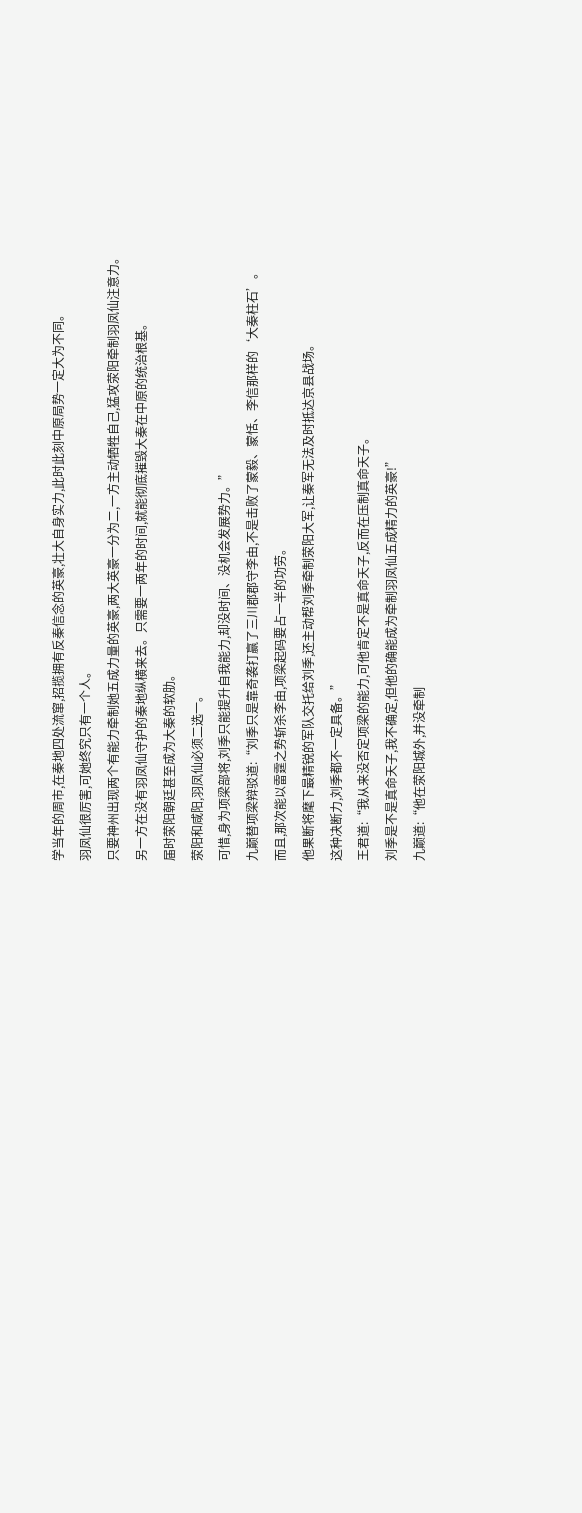学当年的周市,在秦地四处流窜,招揽拥有反秦信念的英豪,壮大自身实力,此时此刻中原局势一定大为不同。
羽凤仙很厉害,可她终究只有一个人。
只要神州出现两个有能力牵制她五成力量的英豪,两大英豪一分为二,一方主动牺牲自己,猛攻荥阳牵制羽凤仙注意力。
另一方在没有羽凤仙守护的秦地纵横来去。只需要一两年的时间,就能彻底摧毁大秦在中原的统治根基。
届时荥阳朝廷甚至成为大秦的软肋。
荥阳和咸阳,羽凤仙必须二选一。
可惜,身为项梁部将,刘季只能提升自我能力,却没时间、没机会发展势力。”
九巅替项梁辩驳道:“刘季只是靠奇袭打赢了三川郡郡守李由,不是击败了蒙毅、蒙恬、李信那样的‘大秦柱石’。
而且,那次能以雷霆之势斩杀李由,项梁起码要占一半的功劳。
他果断将麾下最精锐的军队交托给刘季,还主动帮刘季牵制荥阳大军,让秦军无法及时抵达京县战场。
这种决断力,刘季都不一定具备。”
王君道:“我从来没否定项梁的能力,可他肯定不是真命天子,反而在压制真命天子。
刘季是不是真命天子,我不确定,但他的确能成为牵制羽凤仙五成精力的英豪!”
九巅道:“他在荥阳城外,并没牵制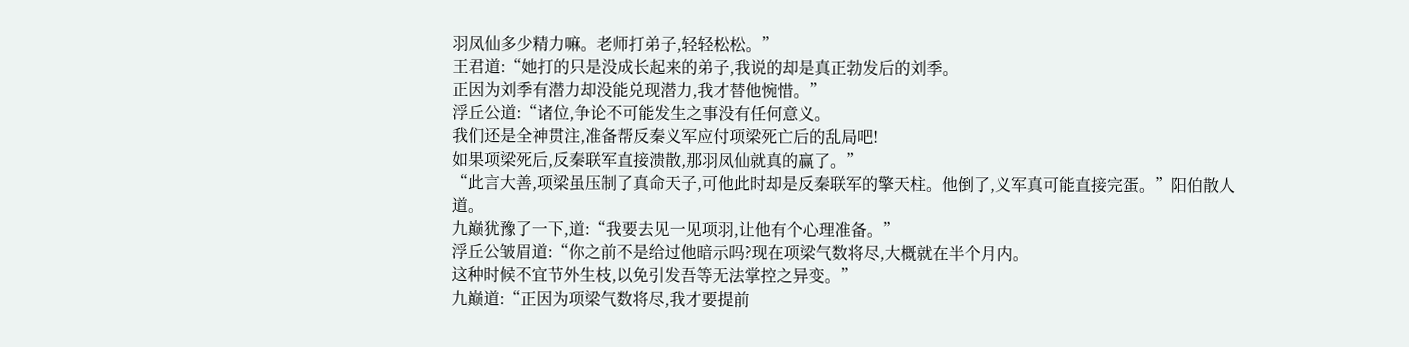羽凤仙多少精力嘛。老师打弟子,轻轻松松。”
王君道:“她打的只是没成长起来的弟子,我说的却是真正勃发后的刘季。
正因为刘季有潜力却没能兑现潜力,我才替他惋惜。”
浮丘公道:“诸位,争论不可能发生之事没有任何意义。
我们还是全神贯注,准备帮反秦义军应付项梁死亡后的乱局吧!
如果项梁死后,反秦联军直接溃散,那羽凤仙就真的赢了。”
“此言大善,项梁虽压制了真命天子,可他此时却是反秦联军的擎天柱。他倒了,义军真可能直接完蛋。”阳伯散人道。
九巅犹豫了一下,道:“我要去见一见项羽,让他有个心理准备。”
浮丘公皱眉道:“你之前不是给过他暗示吗?现在项梁气数将尽,大概就在半个月内。
这种时候不宜节外生枝,以免引发吾等无法掌控之异变。”
九巅道:“正因为项梁气数将尽,我才要提前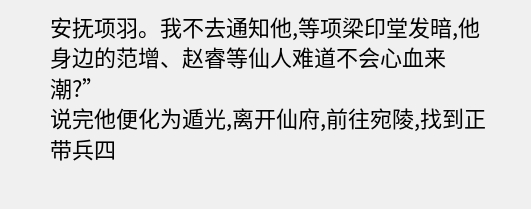安抚项羽。我不去通知他,等项梁印堂发暗,他身边的范增、赵睿等仙人难道不会心血来潮?”
说完他便化为遁光,离开仙府,前往宛陵,找到正带兵四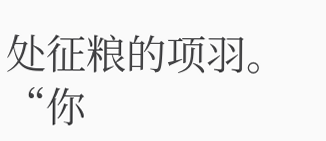处征粮的项羽。
“你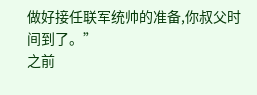做好接任联军统帅的准备,你叔父时间到了。”
之前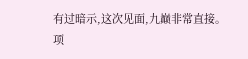有过暗示,这次见面,九巅非常直接。
项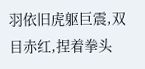羽依旧虎躯巨震,双目赤红,捏着拳头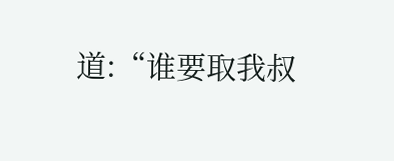道:“谁要取我叔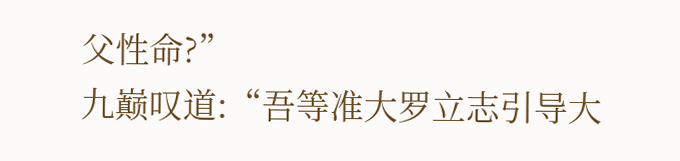父性命?”
九巅叹道:“吾等准大罗立志引导大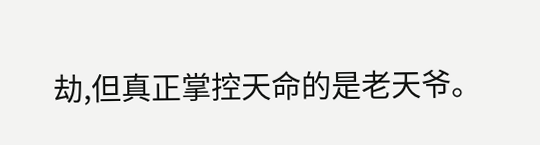劫,但真正掌控天命的是老天爷。